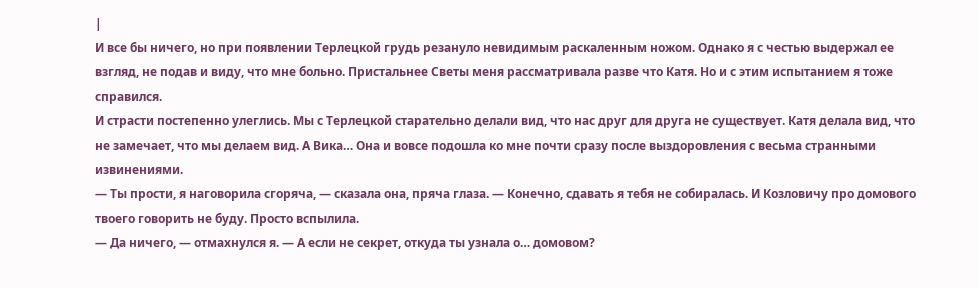|
И все бы ничего, но при появлении Терлецкой грудь резануло невидимым раскаленным ножом. Однако я с честью выдержал ее взгляд, не подав и виду, что мне больно. Пристальнее Светы меня рассматривала разве что Катя. Но и с этим испытанием я тоже справился.
И страсти постепенно улеглись. Мы с Терлецкой старательно делали вид, что нас друг для друга не существует. Катя делала вид, что не замечает, что мы делаем вид. А Вика… Она и вовсе подошла ко мне почти сразу после выздоровления с весьма странными извинениями.
— Ты прости, я наговорила сгоряча, — сказала она, пряча глаза. — Конечно, сдавать я тебя не собиралась. И Козловичу про домового твоего говорить не буду. Просто вспылила.
— Да ничего, — отмахнулся я. — А если не секрет, откуда ты узнала о… домовом?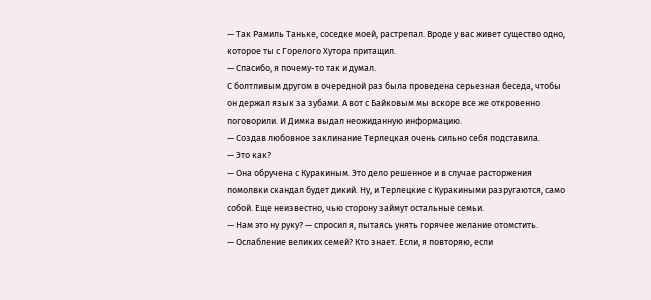— Так Рамиль Таньке, соседке моей, растрепал. Вроде у вас живет существо одно, которое ты с Горелого Хутора притащил.
— Спасибо, я почему-то так и думал.
С болтливым другом в очередной раз была проведена серьезная беседа, чтобы он держал язык за зубами. А вот с Байковым мы вскоре все же откровенно поговорили. И Димка выдал неожиданную информацию.
— Создав любовное заклинание Терлецкая очень сильно себя подставила.
— Это как?
— Она обручена с Куракиным. Это дело решенное и в случае расторжения помолвки скандал будет дикий. Ну, и Терлецкие с Куракиными разругаются, само собой. Еще неизвестно, чью сторону займут остальные семьи.
— Нам это ну руку? — спросил я, пытаясь унять горячее желание отомстить.
— Ослабление великих семей? Кто знает. Если, я повторяю, если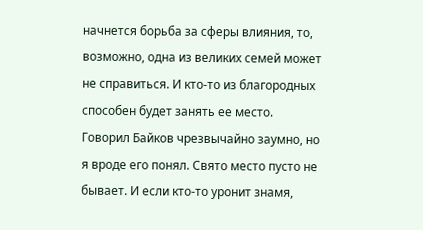начнется борьба за сферы влияния, то, возможно, одна из великих семей может не справиться. И кто-то из благородных способен будет занять ее место.
Говорил Байков чрезвычайно заумно, но я вроде его понял. Свято место пусто не бывает. И если кто-то уронит знамя,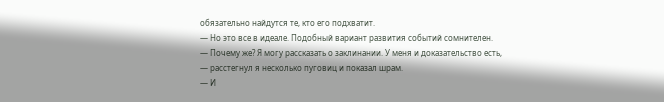обязательно найдутся те, кто его подхватит.
— Но это все в идеале. Подобный вариант развития событий сомнителен.
— Почему же? Я могу рассказать о заклинании. У меня и доказательство есть, — расстегнул я несколько пуговиц и показал шрам.
— И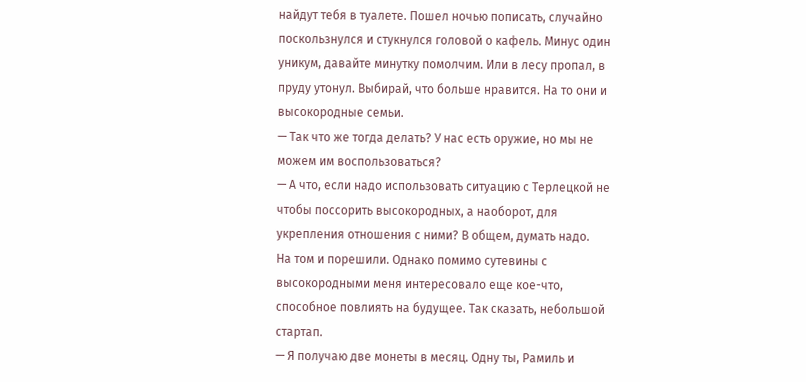найдут тебя в туалете. Пошел ночью пописать, случайно поскользнулся и стукнулся головой о кафель. Минус один уникум, давайте минутку помолчим. Или в лесу пропал, в пруду утонул. Выбирай, что больше нравится. На то они и высокородные семьи.
— Так что же тогда делать? У нас есть оружие, но мы не можем им воспользоваться?
— А что, если надо использовать ситуацию с Терлецкой не чтобы поссорить высокородных, а наоборот, для укрепления отношения с ними? В общем, думать надо.
На том и порешили. Однако помимо сутевины с высокородными меня интересовало еще кое-что, способное повлиять на будущее. Так сказать, небольшой стартап.
— Я получаю две монеты в месяц. Одну ты, Рамиль и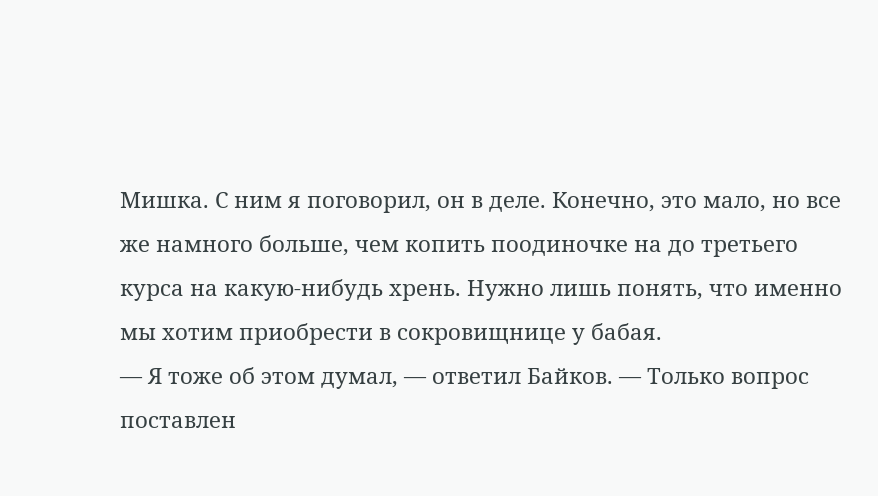Мишка. С ним я поговорил, он в деле. Конечно, это мало, но все же намного больше, чем копить поодиночке на до третьего курса на какую-нибудь хрень. Нужно лишь понять, что именно мы хотим приобрести в сокровищнице у бабая.
— Я тоже об этом думал, — ответил Байков. — Только вопрос поставлен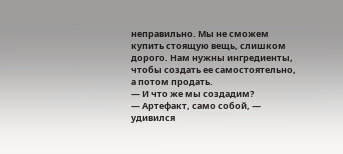неправильно. Мы не сможем купить стоящую вещь, слишком дорого. Нам нужны ингредиенты, чтобы создать ее самостоятельно, а потом продать.
— И что же мы создадим?
— Артефакт, само собой, — удивился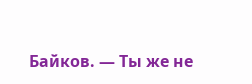Байков. — Ты же не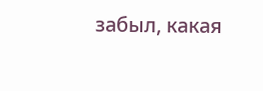забыл, какая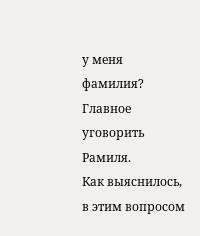у меня фамилия? Главное уговорить Рамиля.
Как выяснилось, в этим вопросом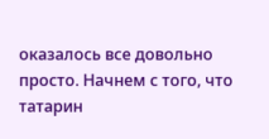оказалось все довольно просто. Начнем с того, что татарин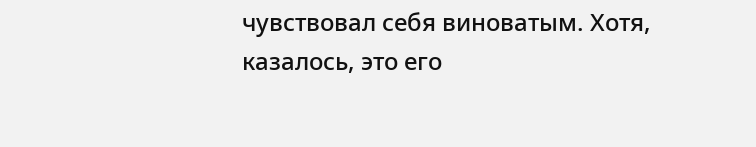чувствовал себя виноватым. Хотя, казалось, это его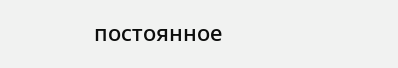постоянное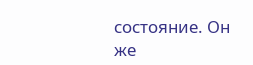состояние. Он же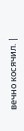вечно косячил. |